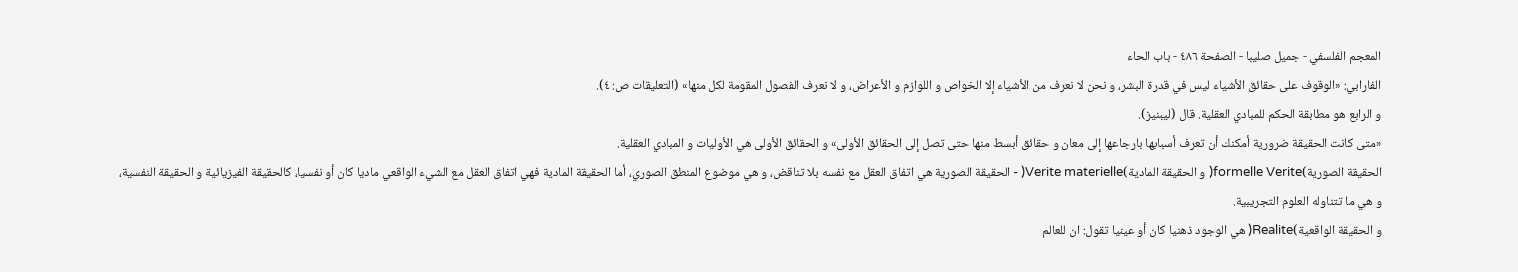المعجم الفلسفي - جميل صليبا - الصفحة ٤٨٦ - باب الحاء
الفارابي: «الوقوف على حقائق الأشياء ليس في قدرة البشر، و نحن لا نعرف من الأشياء إلا الخواص و اللوازم و الأعراض، و لا نعرف الفصول المقومة لكل منها» (التعليقات ص: ٤).
و الرابع هو مطابقة الحكم للمبادي العقلية. قال (ليبنيز).
«متى كانت الحقيقة ضرورية أمكنك أن تعرف أسبابها بارجاعها إلى معان و حقائق أبسط منها حتى تصل إلى الحقائق الأولى» و الحقائق الأولى هي الأوليات و المبادي العقلية.
الحقيقة الصورية)formelle Verite( و الحقيقة المادية)Verite materielle( - الحقيقة الصورية هي اتفاق العقل مع نفسه بلا تناقض، و هي موضوع المنطق الصوري، أما الحقيقة المادية فهي اتفاق العقل مع الشيء الواقعي ماديا كان أو نفسيا، كالحقيقة الفيزيائية و الحقيقة النفسية، و هي ما تتناوله العلوم التجريبية.
و الحقيقة الواقعية)Realite( هي الوجود ذهنيا كان أو عينيا تقول: ان للعالم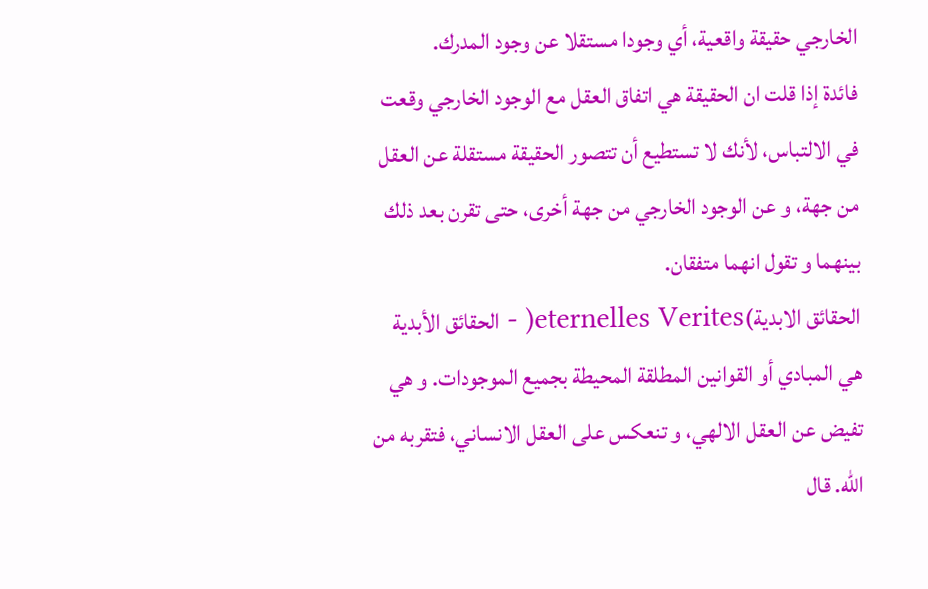الخارجي حقيقة واقعية، أي وجودا مستقلا عن وجود المدرك.
فائدة إذا قلت ان الحقيقة هي اتفاق العقل مع الوجود الخارجي وقعت في الالتباس، لأنك لا تستطيع أن تتصور الحقيقة مستقلة عن العقل من جهة، و عن الوجود الخارجي من جهة أخرى، حتى تقرن بعد ذلك بينهما و تقول انهما متفقان.
الحقائق الابدية)eternelles Verites( - الحقائق الأبدية هي المبادي أو القوانين المطلقة المحيطة بجميع الموجودات. و هي تفيض عن العقل الالهي، و تنعكس على العقل الانساني، فتقربه من اللّه. قال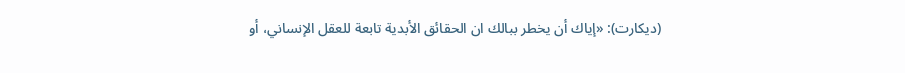(ديكارت): «إياك أن يخطر ببالك ان الحقائق الأبدية تابعة للعقل الإنساني، أو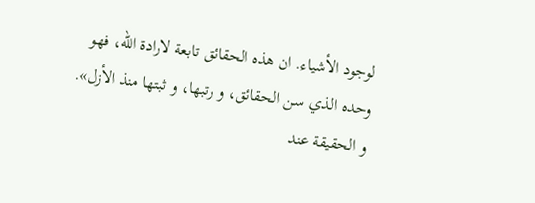لوجود الأشياء. ان هذه الحقائق تابعة لارادة اللّه، فهو وحده الذي سن الحقائق، و رتبها، و ثبتها منذ الأزل».
و الحقيقة عند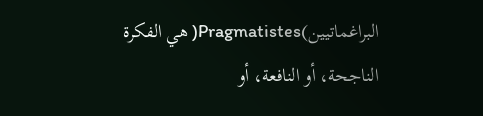البراغماتيين)Pragmatistes( هي الفكرة الناجحة، أو النافعة، أو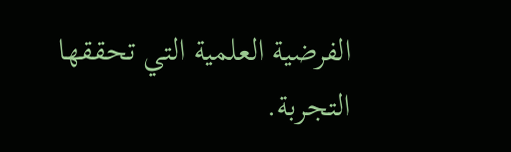الفرضية العلمية التي تحققها التجربة.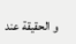و الحقيقة عند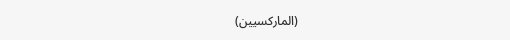(الماركسيين)